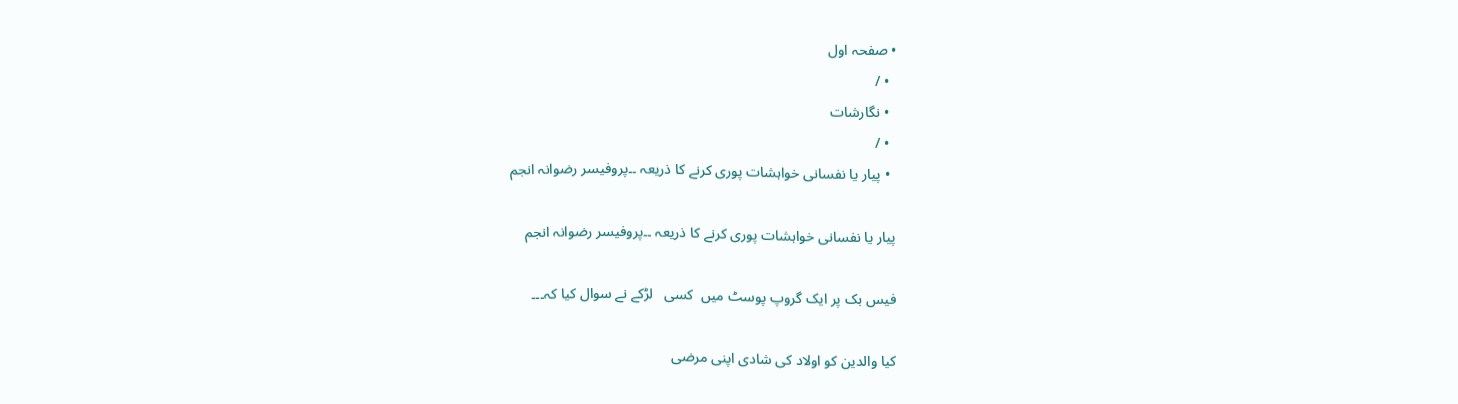• صفحہ اول
  • /
  • نگارشات
  • /
  • پیار یا نفسانی خواہشات پوری کرنے کا ذریعہ ۔۔پروفیسر رضوانہ انجم

پیار یا نفسانی خواہشات پوری کرنے کا ذریعہ ۔۔پروفیسر رضوانہ انجم

فیس بک پر ایک گروپ پوسٹ میں  کسی   لڑکے نے سوال کیا کہ۔۔۔

کیا والدین کو اولاد کی شادی اپنی مرضی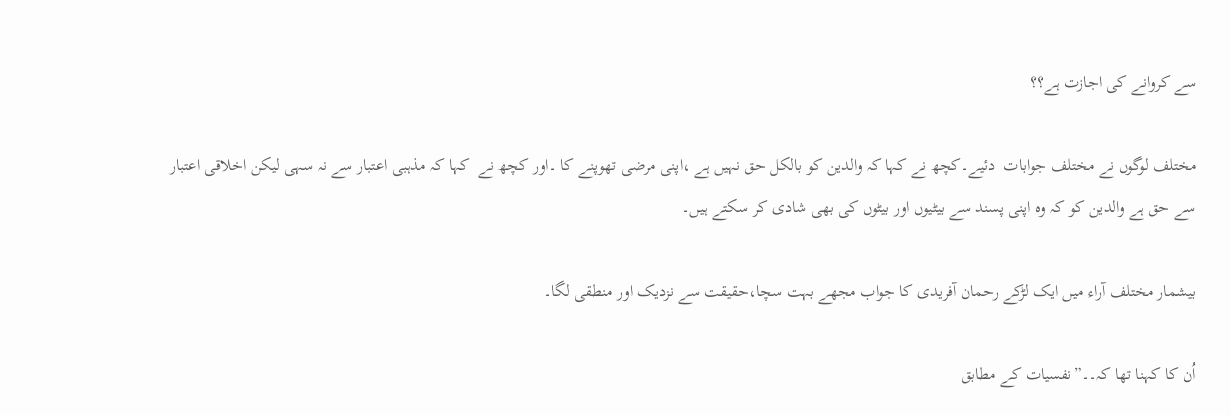سے کروانے کی اجازت ہے؟؟

مختلف لوگوں نے مختلف جوابات  دئیے۔کچھ نے کہا کہ والدین کو بالکل حق نہیں ہے ،اپنی مرضی تھوپنے کا ۔اور کچھ نے  کہا کہ مذہبی اعتبار سے نہ سہی لیکن اخلاقی اعتبار سے حق ہے والدین کو کہ وہ اپنی پسند سے بیٹیوں اور بیٹوں کی بھی شادی کر سکتے ہیں۔

بیشمار مختلف آراء میں ایک لڑکے رحمان آفریدی کا جواب مجھے بہت سچا،حقیقت سے نزدیک اور منطقی لگا۔

اُن کا کہنا تھا کہ۔۔”نفسیات کے مطابق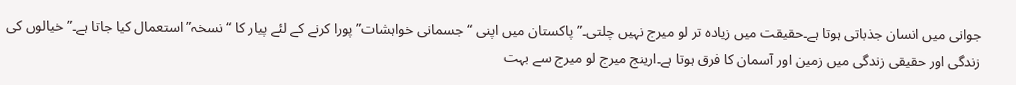جوانی میں انسان جذباتی ہوتا ہے۔حقیقت میں زیادہ تر لو میرج نہیں چلتی۔”پاکستان میں اپنی “جسمانی خواہشات” پورا کرنے کے لئے پیار کا “نسخہ”استعمال کیا جاتا ہے۔”خیالوں کی زندگی اور حقیقی زندگی میں زمین اور آسمان کا فرق ہوتا ہے۔ارینج میرج لو میرج سے بہت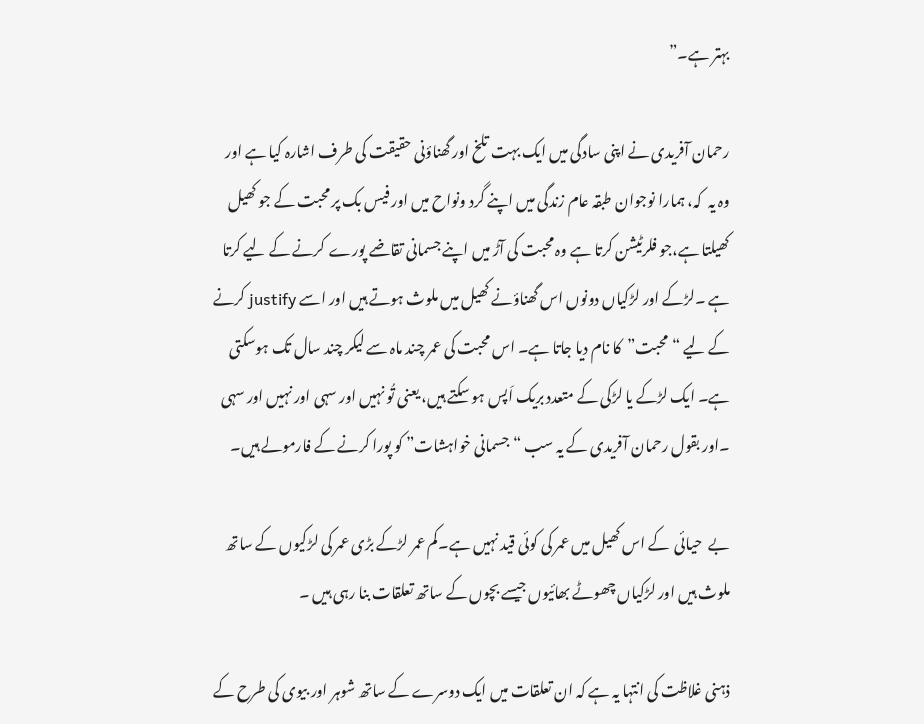بہتر ہے۔”

رحمان آفریدی نے اپنی سادگی میں ایک بہت تلخ اور گھناؤنی حقیقت کی طرف اشارہ کیا ہے اور وہ یہ  کہ، ہمارا نوجوان طبقہ عام زندگی میں اپنے گرد ونواح میں اور فیس بک پر محبت کے جو کھیل کھیلتا ہے،جو فلرٹیشن کرتا ہے وہ محبت کی آڑ میں اپنے جسمانی تقاضے پورے  کرنے کے لیے کرتا ہے ۔لڑکے اور لڑکیاں دونوں اس گھناؤنے کھیل میں ملوث ہوتے ہیں اور اسے justify کرنے کے لیے “محبت”کا نام دیا جاتا ہے۔ اس محبت کی عمر چند ماہ سے لیکر چند سال تک ہوسکتی ہے۔ ایک لڑکے یا لڑکی کے متعدد بریک اَپس ہو سکتے ہیں، یعنی تُو نہیں اور سہی اور نہیں اور سہی ۔اور بقول رحمان آفریدی کے یہ سب “جسمانی خواہشات” کو پورا کرنے کے فارمولے ہیں۔

بے  حیائی  کے اس کھیل میں عمر کی کوئی قید نہیں ہے۔کم عمر لڑکے بڑی عمر کی لڑکیوں کے ساتھ ملوث ہیں اور لڑکیاں چھوٹے بھائیوں جیسے بچوں کے ساتھ تعلقات بنا رہی ہیں ۔

ذہنی غلاظت کی انتہا یہ ہے کہ ان تعلقات میں ایک دوسرے کے ساتھ شوہر اور بیوی کی طرح کے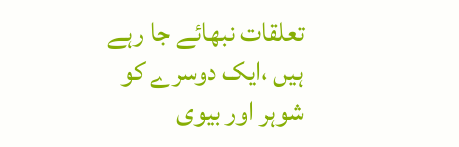تعلقات نبھائے جا رہے ہیں ،ایک دوسرے کو شوہر اور بیوی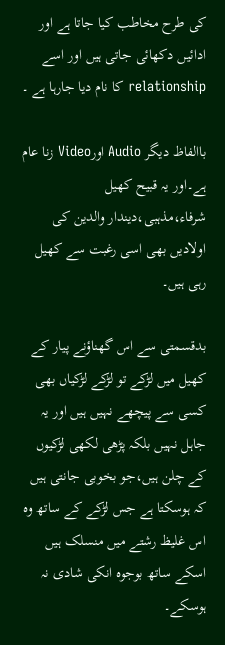کی طرح مخاطب کیا جاتا ہے اور ادائیں دکھائی جاتی ہیں اور اسے relationship کا نام دیا جارہا ہے ۔

باالفاظ دیگر Audio اورVideo زنا عام ہے۔اور یہ قبیح کھیل شرفاء،مذہبی،دیندار والدین کی اولادیں بھی اسی رغبت سے کھیل رہی ہیں۔

بدقسمتی سے اس گھناؤنے پیار کے کھیل میں لڑکے تو لڑکے لڑکیاں بھی کسی سے پیچھے نہیں ہیں اور یہ جاہل نہیں بلکہ پڑھی لکھی لڑکیوں کے چلن ہیں،جو بخوبی جانتی ہیں کہ ہوسکتا ہے جس لڑکے کے ساتھ وہ اس غلیظ رشتے میں منسلک ہیں اسکے ساتھ بوجوہ انکی شادی نہ ہوسکے۔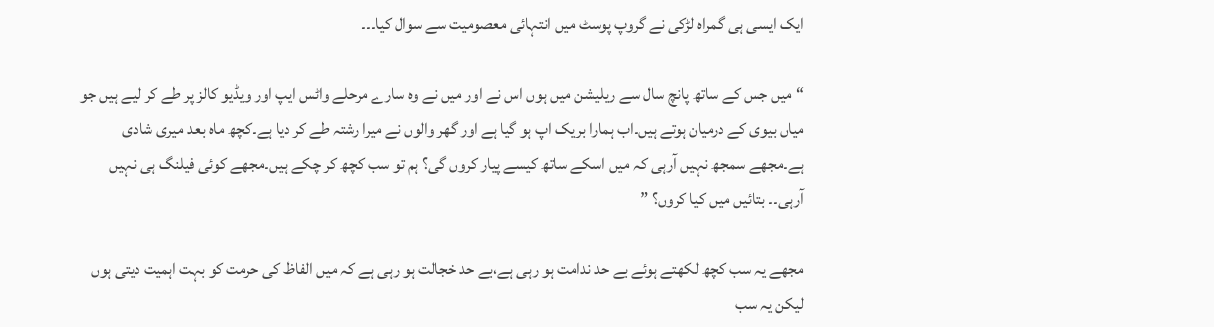ایک ایسی ہی گمراہ لڑکی نے گروپ پوسٹ میں انتہائی معصومیت سے سوال کیا۔۔۔

“میں جس کے ساتھ پانچ سال سے ریلیشن میں ہوں اس نے اور میں نے وہ سارے مرحلے واٹس ایپ اور ویڈیو کالز پر طے کر لیے ہیں جو میاں بیوی کے درمیان ہوتے ہیں۔اب ہمارا بریک اپ ہو گیا ہے اور گھر والوں نے میرا رشتہ طے کر دیا ہے۔کچھ ماہ بعد میری شادی ہے۔مجھے سمجھ نہیں آرہی کہ میں اسکے ساتھ کیسے پیار کروں گی؟ ہم تو سب کچھ کر چکے ہیں۔مجھے کوئی فیلنگ ہی نہیں آرہی۔۔ بتائیں میں کیا کروں؟ ”

مجھے یہ سب کچھ لکھتے ہوئے بے حد ندامت ہو رہی ہے،بے حد خجالت ہو رہی ہے کہ میں الفاظ کی حرمت کو بہت اہمیت دیتی ہوں  لیکن یہ سب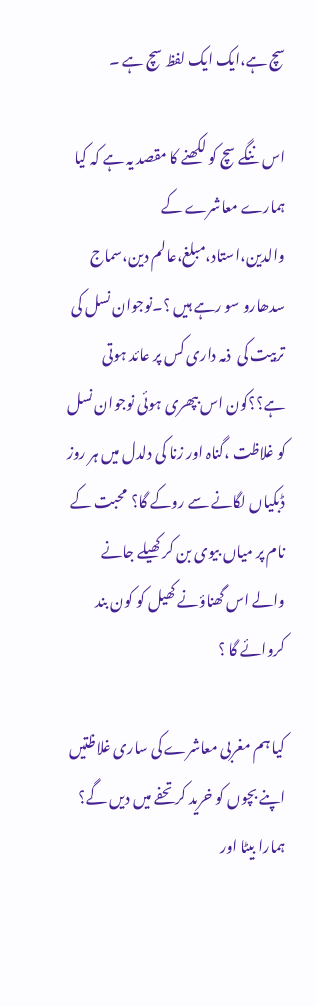سچ ہے،ایک ایک لفظ سچ ہے ۔

اس ننگے سچ کو لکھنے کا مقصد یہ ہے کہ کیا ہمارے معاشرے کے والدین،استاد،مبلغ،عالم دین،سماج سدھارو سو رہے ہیں ؟۔نوجوان نسل کی تربیت کی  ذمہ داری کس پر عائد ہوتی ہے؟؟کون اس بپھری ہوئی نوجوان نسل کو غلاظت ،گناہ اور زنا کی دلدل میں ہر روز ڈبکیاں لگانے سے روکے گا؟  محبت کے نام پر میاں بیوی بن کر کھیلے جانے والے اس گھناؤنے کھیل کو کون بند کروائے گا ؟

کیا ہم مغربی معاشرے کی ساری غلاظتیں اپنے بچوں کو خرید کر تحفے میں دیں گے؟ ہمارا بیٹا اور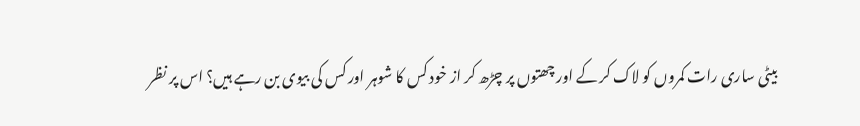بیٹی ساری رات کمروں کو لاک کر کے اور چھتوں پر چڑھ کر از خود کس کا شوہر اور کس کی بیوی بن رہے ہیں؟ اس پر نظر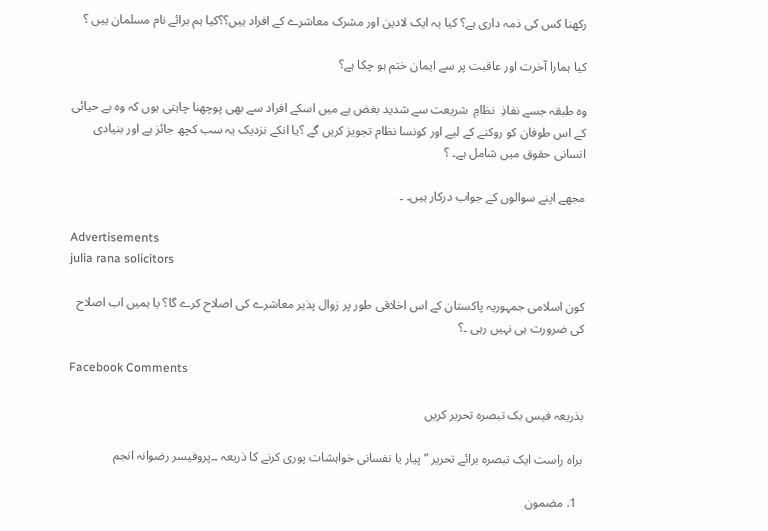رکھنا کس کی ذمہ داری ہے؟ کیا یہ ایک لادین اور مشرک معاشرے کے افراد ہیں؟؟کیا ہم برائے نام مسلمان ہیں ؟

کیا ہمارا آخرت اور عاقبت پر سے ایمان ختم ہو چکا ہے؟

وہ طبقہ جسے نفاذِ  نظامِ  شریعت سے شدید بغض ہے میں اسکے افراد سے بھی پوچھنا چاہتی ہوں کہ وہ بے حیائی کے اس طوفان کو روکنے کے لیے اور کونسا نظام تجویز کریں گے ؟یا انکے نزدیک یہ سب کچھ جائز ہے اور بنیادی انسانی حقوق میں شامل ہے۔ ؟

مجھے اپنے سوالوں کے جواب درکار ہیں۔ ۔

Advertisements
julia rana solicitors

کون اسلامی جمہوریہ پاکستان کے اس اخلاقی طور پر زوال پذیر معاشرے کی اصلاح کرے گا؟ یا ہمیں اب اصلاح کی ضرورت ہی نہیں رہی ۔؟

Facebook Comments

بذریعہ فیس بک تبصرہ تحریر کریں

براہ راست ایک تبصرہ برائے تحریر ”پیار یا نفسانی خواہشات پوری کرنے کا ذریعہ ۔۔پروفیسر رضوانہ انجم

  1. مضمون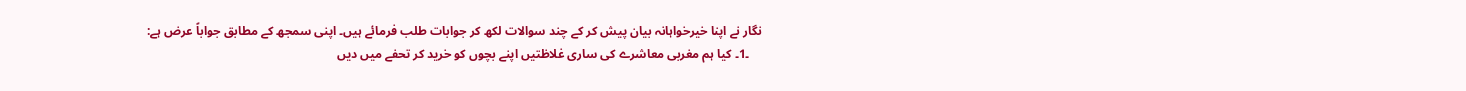نگار نے اپنا خیرخواہانہ بیان پیش کر کے چند سوالات لکھ کر جوابات طلب فرمائے ہیں۔ اپنی سمجھ کے مطابق جواباً عرض ہے:
    ۔1۔ کیا ہم مغربی معاشرے کی ساری غلاظتیں اپنے بچوں کو خرید کر تحفے میں دیں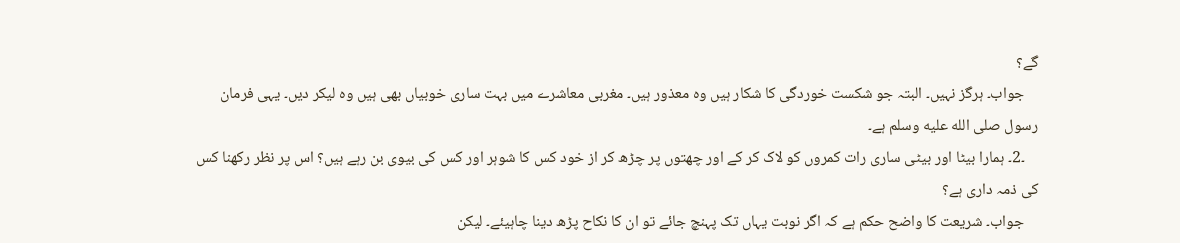گے؟
    جواب۔ ہرگز نہیں۔ البتہ جو شکست خوردگی کا شکار ہیں وہ معذور ہیں۔ مغربی معاشرے میں بہت ساری خوبیاں بھی ہیں وہ لیکر دیں۔ یہی فرمان رسول صلى الله عليه وسلم ہے۔
    ۔2۔ ہمارا بیٹا اور بیٹی ساری رات کمروں کو لاک کر کے اور چھتوں پر چڑھ کر از خود کس کا شوہر اور کس کی بیوی بن رہے ہیں؟ اس پر نظر رکھنا کس کی ذمہ داری ہے؟
    جواب۔ شریعت کا واضح حکم ہے کہ اگر نوبت یہاں تک پہنچ جائے تو ان کا نکاح پڑھ دینا چاہیئے۔ لیکن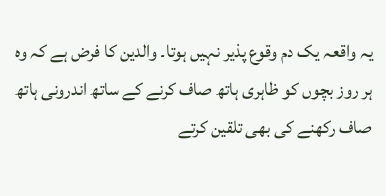یہ واقعہ یک دم وقوع پذیر نہیں ہوتا۔ والدین کا فرض ہے کہ وہ ہر روز بچوں کو ظاہری ہاتھ صاف کرنے کے ساتھ اندرونی ہاتھ صاف رکھنے کی بھی تلقین کرتے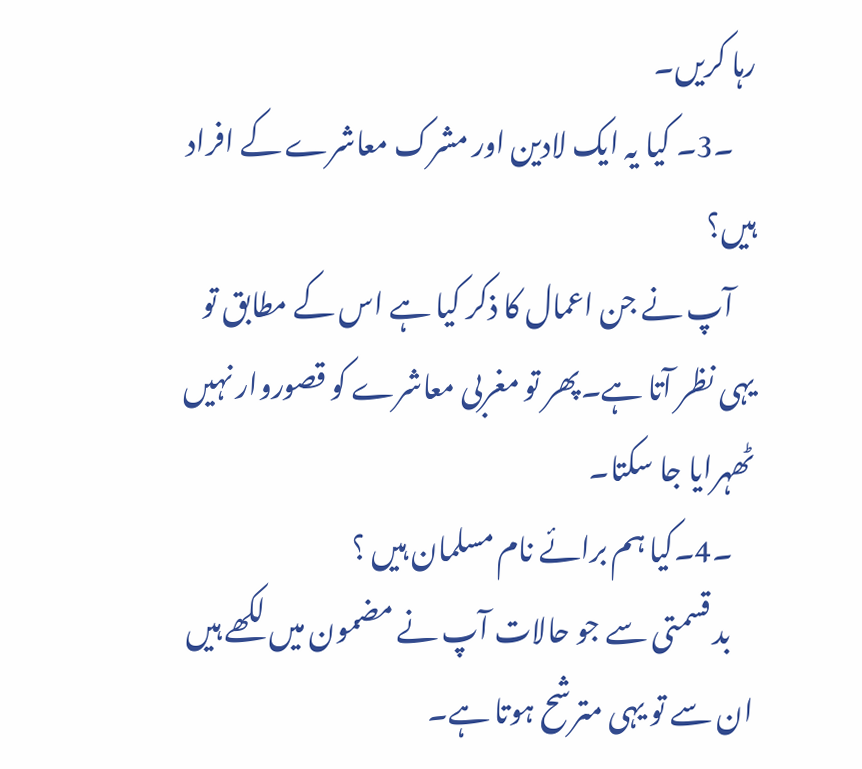رہا کریں۔
    ۔3۔ کیا یہ ایک لادین اور مشرک معاشرے کے افراد ہیں؟
    آپ نے جن اعمال کا ذکر کیا ہے اس کے مطابق تو یہی نظر آتا ہے۔پھر تو مغربی معاشرے کو قصوروار نہیں ٹھہرایا جا سکتا۔
    ۔4۔کیا ہم برائے نام مسلمان ہیں ؟
    بد قسمتی سے جو حالات آپ نے مضمون میں لکھے ہیں ان سے تو یہی مترشح ہوتا ہے۔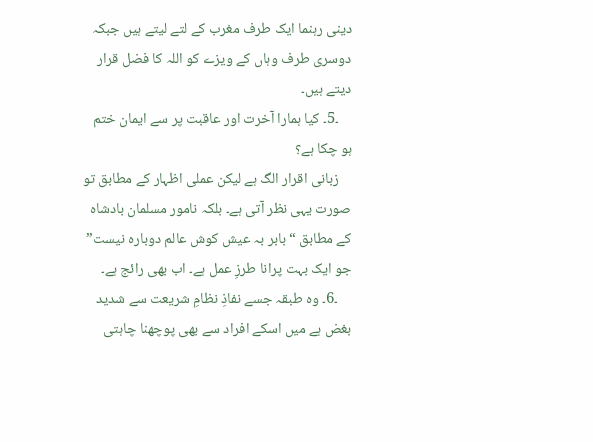دینی رہنما ایک طرف مغرب کے لتے لیتے ہیں جبکہ دوسری طرف وہاں کے ویزے کو اللہ کا فضل قرار دیتے ہیں۔
    ۔5۔ کیا ہمارا آخرت اور عاقبت پر سے ایمان ختم ہو چکا ہے؟
    زبانی اقرار الگ ہے لیکن عملی اظہار کے مطابق تو صورت یہی نظر آتی ہے۔ بلکہ نامور مسلمان بادشاہ کے مطابق “بابر بہ عیش کوش عالم دوبارہ نیست” جو ایک بہت پرانا طرزِ عمل ہے۔ اب بھی رائج ہے۔
    ۔6۔ وہ طبقہ جسے نفاذِ نظامِ شریعت سے شدید بغض ہے میں اسکے افراد سے بھی پوچھنا چاہتی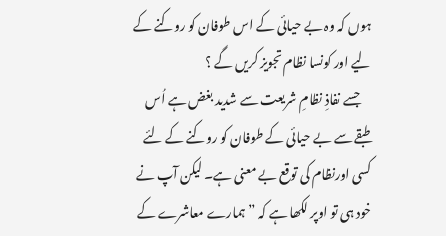ہوں کہ وہ بے حیائی کے اس طوفان کو روکنے کے لیے اور کونسا نظام تجویز کریں گے ؟
    جسے نفاذِ نظامِ شریعت سے شدید بغض ہے اُس طبقے سے بے حیائی کے طوفان کو روکنے کے لئے کسی اورنظام کی توقع بے معنی ہے۔ لیکن آپ نے خود ہی تو اوپر لکھا ہے کہ ” ہمارے معاشرے کے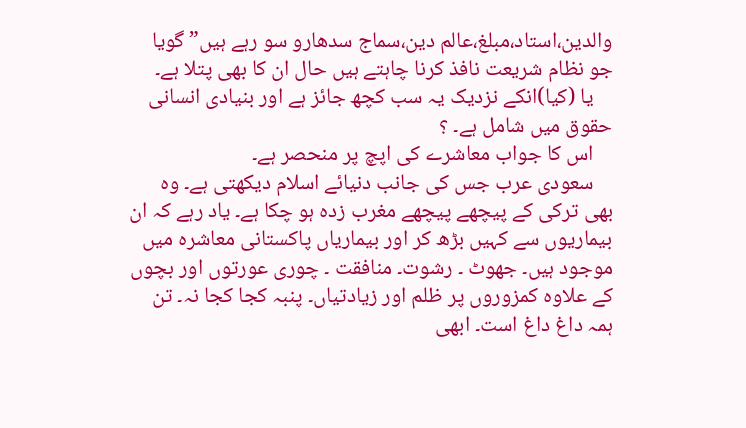والدین،استاد،مبلغ،عالم دین،سماج سدھارو سو رہے ہیں” گویا جو نظام شریعت نافذ کرنا چاہتے ہیں حال ان کا بھی پتلا ہے۔
    یا (کیا)انکے نزدیک یہ سب کچھ جائز ہے اور بنیادی انسانی حقوق میں شامل ہے۔ ؟
    اس کا جواب معاشرے کی اپچ پر منحصر ہے۔
    سعودی عرب جس کی جانب دنیائے اسلام دیکھتی ہے۔ وہ بھی ترکی کے پیچھے پیچھے مغرب زدہ ہو چکا ہے۔ یاد رہے کہ ان بیماریوں سے کہیں بڑھ کر اور بیماریاں پاکستانی معاشرہ میں موجود ہیں۔ جھوٹ ۔ رشوت۔ منافقت ۔ چوری عورتوں اور بچوں کے علاوہ کمزوروں پر ظلم اور زیادتیاں۔ پنبہ کجا کجا نہ۔ تن ہمہ داغ داغ است۔ ابھی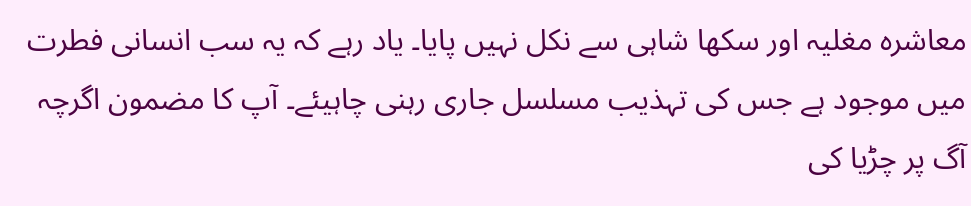معاشرہ مغلیہ اور سکھا شاہی سے نکل نہیں پایا۔ یاد رہے کہ یہ سب انسانی فطرت میں موجود ہے جس کی تہذیب مسلسل جاری رہنی چاہیئے۔ آپ کا مضمون اگرچہ آگ پر چڑیا کی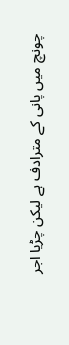چونچ میں پانی کے مترادف ہے لیکن چڑیا اجر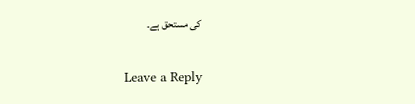کی مستحق ہے۔

Leave a Reply